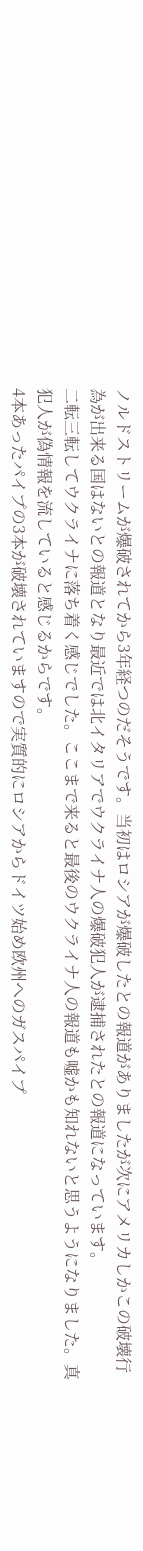ノルドストリームが爆破されてから3年経つのだそうです。当初はロシアが爆破したとの報道がありましたが次にアメリカしかこの破壊行為が出来る国はないとの報道となり最近では北イタリアでウクライナ人の爆破犯人が逮捕されたとの報道になっています。
二転三転してウクライナに落ち着く感じでした。ここまで来ると最後のウクライナ人の報道も嘘かも知れないと思うようになりました。真犯人が偽情報を流していると感じるからです。
4本あったパイプの3本が破壊されていますので実質的にロシアからドイツ始め欧州へのガスパイプ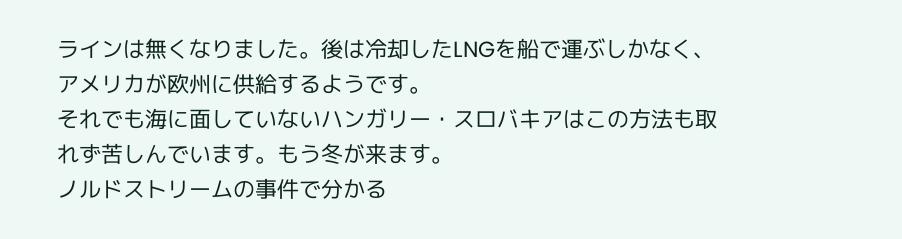ラインは無くなりました。後は冷却したLNGを船で運ぶしかなく、アメリカが欧州に供給するようです。
それでも海に面していないハンガリー・スロバキアはこの方法も取れず苦しんでいます。もう冬が来ます。
ノルドストリームの事件で分かる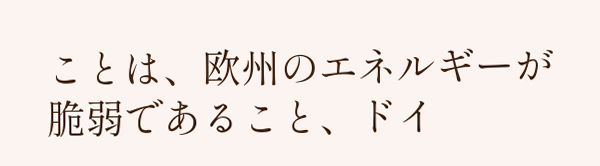ことは、欧州のエネルギーが脆弱であること、ドイ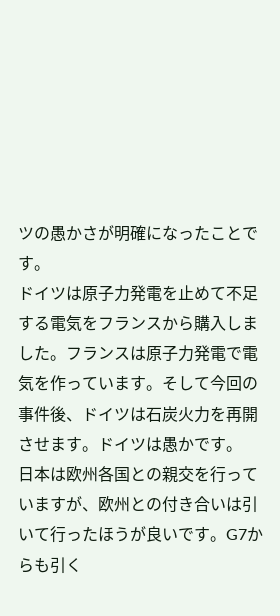ツの愚かさが明確になったことです。
ドイツは原子力発電を止めて不足する電気をフランスから購入しました。フランスは原子力発電で電気を作っています。そして今回の事件後、ドイツは石炭火力を再開させます。ドイツは愚かです。
日本は欧州各国との親交を行っていますが、欧州との付き合いは引いて行ったほうが良いです。G7からも引く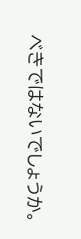べきではないでしょうか。